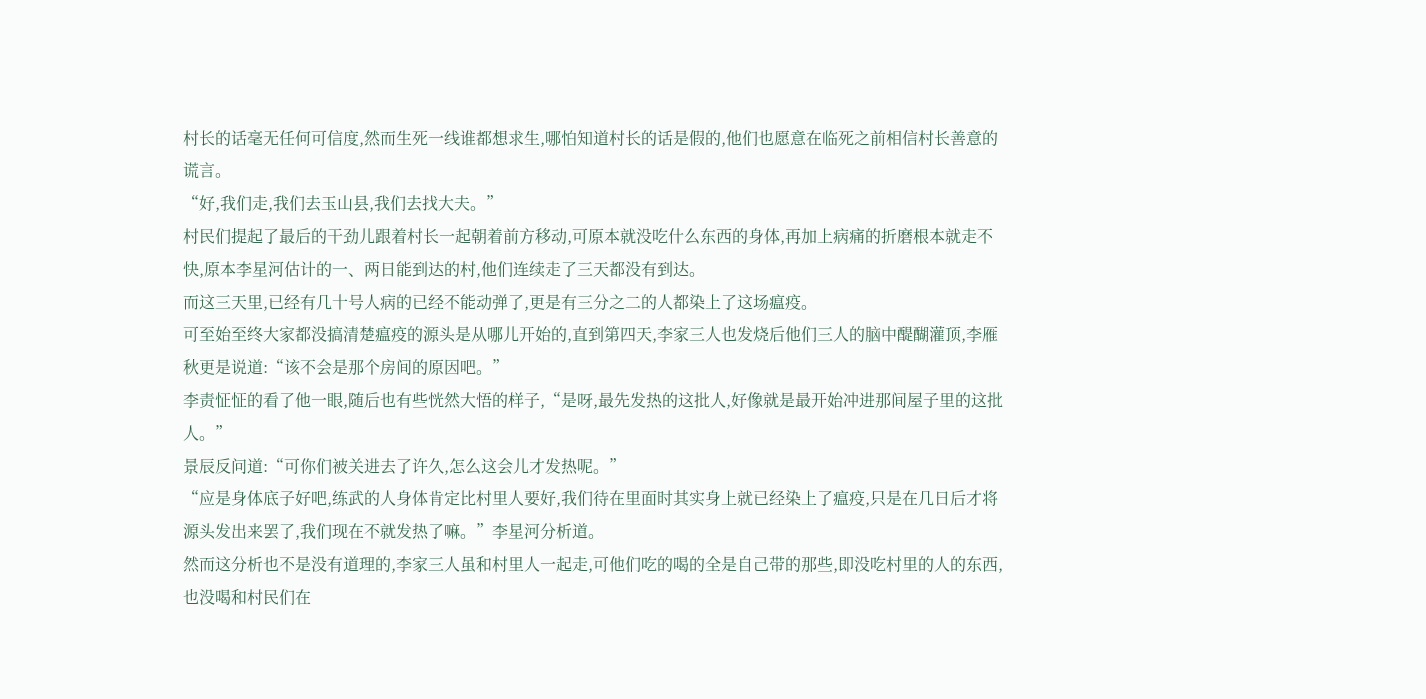村长的话毫无任何可信度,然而生死一线谁都想求生,哪怕知道村长的话是假的,他们也愿意在临死之前相信村长善意的谎言。
“好,我们走,我们去玉山县,我们去找大夫。”
村民们提起了最后的干劲儿跟着村长一起朝着前方移动,可原本就没吃什么东西的身体,再加上病痛的折磨根本就走不快,原本李星河估计的一、两日能到达的村,他们连续走了三天都没有到达。
而这三天里,已经有几十号人病的已经不能动弹了,更是有三分之二的人都染上了这场瘟疫。
可至始至终大家都没搞清楚瘟疫的源头是从哪儿开始的,直到第四天,李家三人也发烧后他们三人的脑中醍醐灌顶,李雁秋更是说道:“该不会是那个房间的原因吧。”
李责怔怔的看了他一眼,随后也有些恍然大悟的样子,“是呀,最先发热的这批人,好像就是最开始冲进那间屋子里的这批人。”
景辰反问道:“可你们被关进去了许久,怎么这会儿才发热呢。”
“应是身体底子好吧,练武的人身体肯定比村里人要好,我们待在里面时其实身上就已经染上了瘟疫,只是在几日后才将源头发出来罢了,我们现在不就发热了嘛。”李星河分析道。
然而这分析也不是没有道理的,李家三人虽和村里人一起走,可他们吃的喝的全是自己带的那些,即没吃村里的人的东西,也没喝和村民们在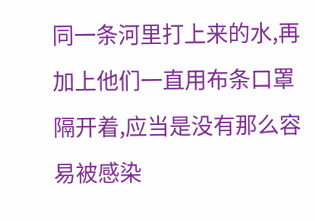同一条河里打上来的水,再加上他们一直用布条口罩隔开着,应当是没有那么容易被感染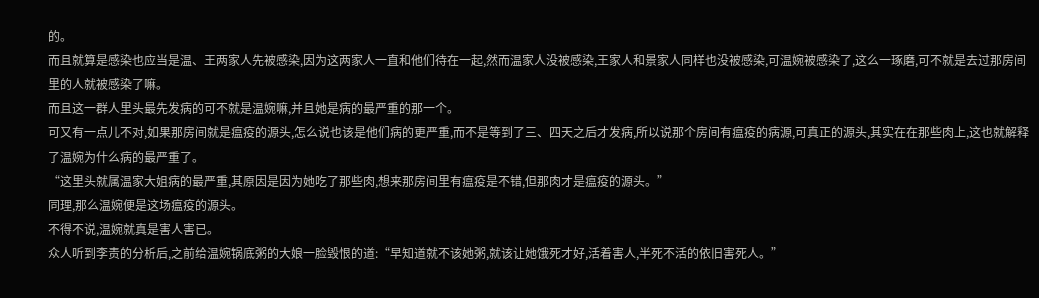的。
而且就算是感染也应当是温、王两家人先被感染,因为这两家人一直和他们待在一起,然而温家人没被感染,王家人和景家人同样也没被感染,可温婉被感染了,这么一琢磨,可不就是去过那房间里的人就被感染了嘛。
而且这一群人里头最先发病的可不就是温婉嘛,并且她是病的最严重的那一个。
可又有一点儿不对,如果那房间就是瘟疫的源头,怎么说也该是他们病的更严重,而不是等到了三、四天之后才发病,所以说那个房间有瘟疫的病源,可真正的源头,其实在在那些肉上,这也就解释了温婉为什么病的最严重了。
“这里头就属温家大姐病的最严重,其原因是因为她吃了那些肉,想来那房间里有瘟疫是不错,但那肉才是瘟疫的源头。”
同理,那么温婉便是这场瘟疫的源头。
不得不说,温婉就真是害人害已。
众人听到李责的分析后,之前给温婉锅底粥的大娘一脸毁恨的道:“早知道就不该她粥,就该让她饿死才好,活着害人,半死不活的依旧害死人。”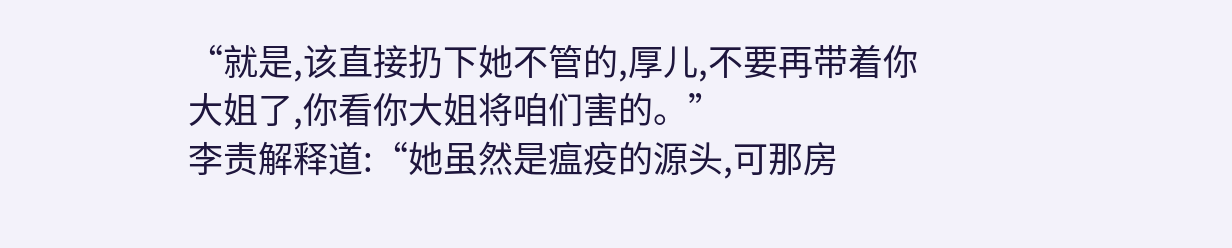“就是,该直接扔下她不管的,厚儿,不要再带着你大姐了,你看你大姐将咱们害的。”
李责解释道:“她虽然是瘟疫的源头,可那房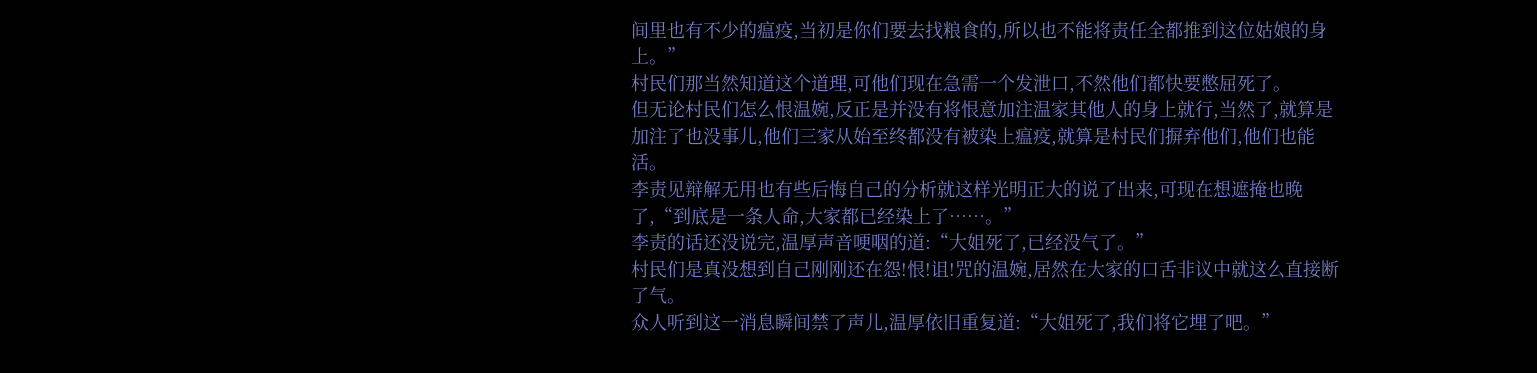间里也有不少的瘟疫,当初是你们要去找粮食的,所以也不能将责任全都推到这位姑娘的身上。”
村民们那当然知道这个道理,可他们现在急需一个发泄口,不然他们都快要憋屈死了。
但无论村民们怎么恨温婉,反正是并没有将恨意加注温家其他人的身上就行,当然了,就算是加注了也没事儿,他们三家从始至终都没有被染上瘟疫,就算是村民们摒弃他们,他们也能活。
李责见辩解无用也有些后悔自己的分析就这样光明正大的说了出来,可现在想遮掩也晚了,“到底是一条人命,大家都已经染上了……。”
李责的话还没说完,温厚声音哽咽的道:“大姐死了,已经没气了。”
村民们是真没想到自己刚刚还在怨!恨!诅!咒的温婉,居然在大家的口舌非议中就这么直接断了气。
众人听到这一消息瞬间禁了声儿,温厚依旧重复道:“大姐死了,我们将它埋了吧。”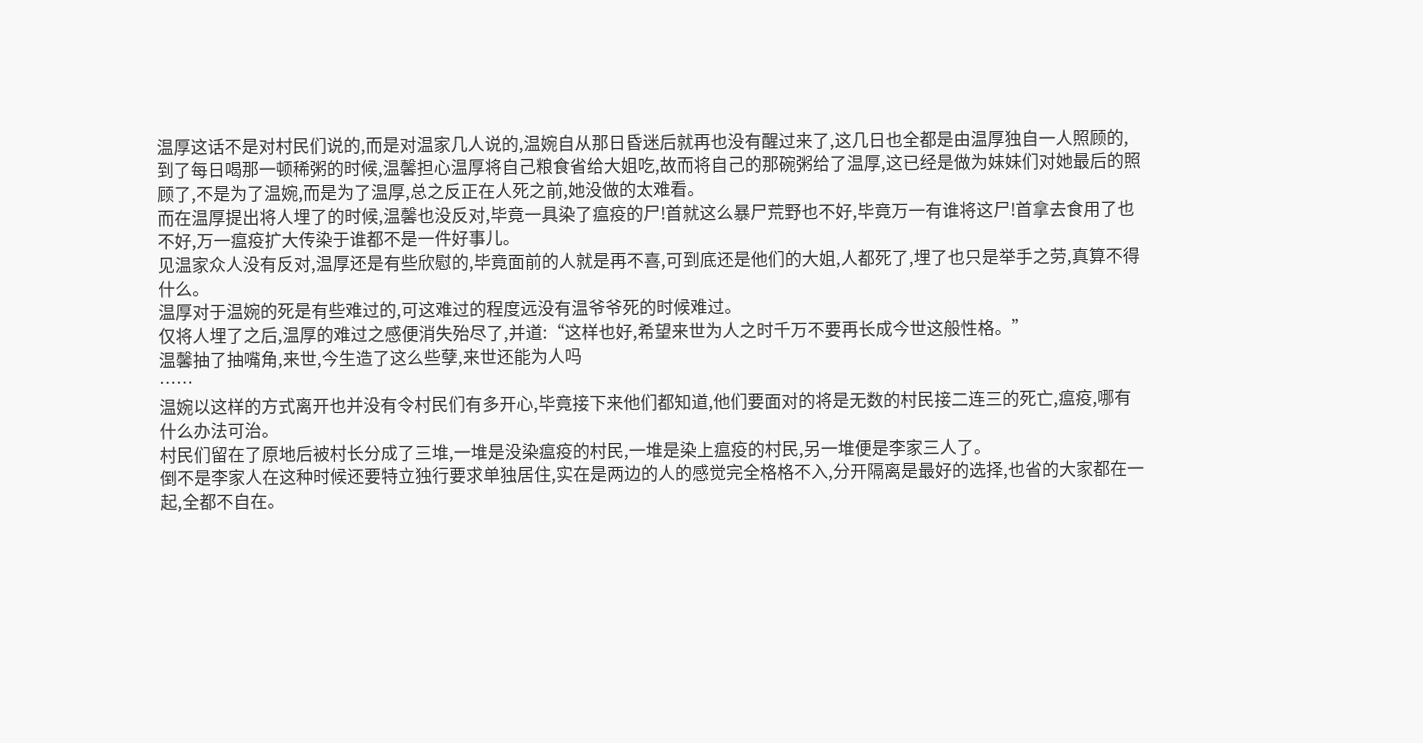温厚这话不是对村民们说的,而是对温家几人说的,温婉自从那日昏迷后就再也没有醒过来了,这几日也全都是由温厚独自一人照顾的,到了每日喝那一顿稀粥的时候,温馨担心温厚将自己粮食省给大姐吃,故而将自己的那碗粥给了温厚,这已经是做为妹妹们对她最后的照顾了,不是为了温婉,而是为了温厚,总之反正在人死之前,她没做的太难看。
而在温厚提出将人埋了的时候,温馨也没反对,毕竟一具染了瘟疫的尸!首就这么暴尸荒野也不好,毕竟万一有谁将这尸!首拿去食用了也不好,万一瘟疫扩大传染于谁都不是一件好事儿。
见温家众人没有反对,温厚还是有些欣慰的,毕竟面前的人就是再不喜,可到底还是他们的大姐,人都死了,埋了也只是举手之劳,真算不得什么。
温厚对于温婉的死是有些难过的,可这难过的程度远没有温爷爷死的时候难过。
仅将人埋了之后,温厚的难过之感便消失殆尽了,并道:“这样也好,希望来世为人之时千万不要再长成今世这般性格。”
温馨抽了抽嘴角,来世,今生造了这么些孽,来世还能为人吗
……
温婉以这样的方式离开也并没有令村民们有多开心,毕竟接下来他们都知道,他们要面对的将是无数的村民接二连三的死亡,瘟疫,哪有什么办法可治。
村民们留在了原地后被村长分成了三堆,一堆是没染瘟疫的村民,一堆是染上瘟疫的村民,另一堆便是李家三人了。
倒不是李家人在这种时候还要特立独行要求单独居住,实在是两边的人的感觉完全格格不入,分开隔离是最好的选择,也省的大家都在一起,全都不自在。